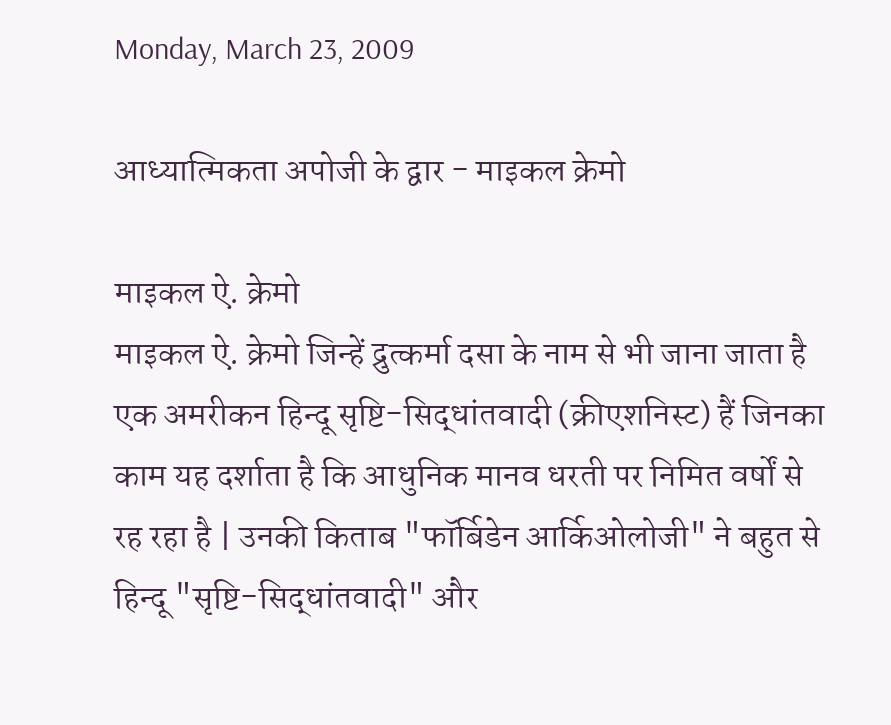Monday, March 23, 2009

आध्यात्मिकता अपोजी के द्वार - माइकल क्रेमो

माइकल ऐ. क्रेमो
माइकल ऐ. क्रेमो जिन्हें द्रुत्कर्मा दसा के नाम से भी जाना जाता है एक अमरीकन हिन्दू सृष्टि-सिद्धांतवादी (क्रीएशनिस्ट) हैं जिनका काम यह दर्शाता है कि आधुनिक मानव धरती पर निमित वर्षों से रह रहा है | उनकी किताब "फॉर्बिडेन आर्किओलोजी" ने बहुत से हिन्दू "सृष्टि-सिद्धांतवादी" और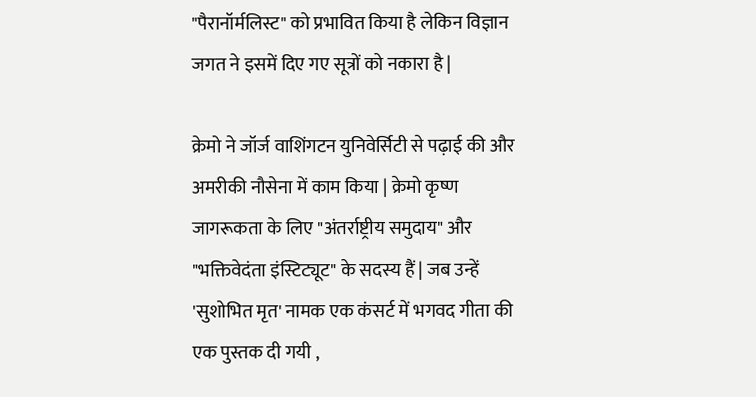"पैरानॉर्मलिस्ट" को प्रभावित किया है लेकिन विज्ञान जगत ने इसमें दिए गए सूत्रों को नकारा है |

क्रेमो ने जॉर्ज वाशिंगटन युनिवेर्सिटी से पढ़ाई की और अमरीकी नौसेना में काम किया | क्रेमो कृष्ण जागरूकता के लिए "अंतर्राष्ट्रीय समुदाय" और "भक्तिवेदंता इंस्टिट्यूट" के सदस्य हैं | जब उन्हें 'सुशोभित मृत' नामक एक कंसर्ट में भगवद गीता की एक पुस्तक दी गयी ,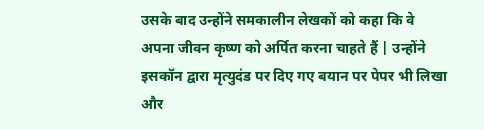उसके बाद उन्होंने समकालीन लेखकों को कहा कि वे अपना जीवन कृष्ण को अर्पित करना चाहते हैं | उन्होंने इसकॉन द्वारा मृत्युदंड पर दिए गए बयान पर पेपर भी लिखा और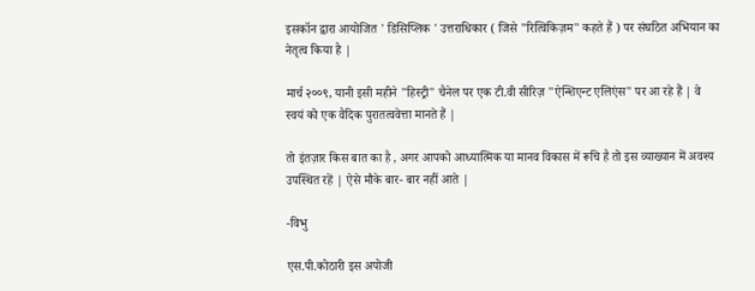इसकॉन द्वारा आयोजित ' डिसिप्लिक ' उत्तराधिकार ( जिसे "रित्विकिज़म" कहते हैं ) पर संघठित अभियान का नेतृत्व किया है |

मार्च २००९, यानी इसी महीने "हिस्ट्री" चैनेल पर एक टी.वी सीरिज़ "ऐन्शिएन्ट एलिएंस" पर आ रहे हैं | वे स्वयं को एक वैदिक पुरातत्ववेत्ता मानते हैं |

तो इंतज़ार किस बात का है , अगर आपको आध्यात्मिक या मानव विकास में रूचि है तो इस व्याख्यान में अवश्य उपस्थित रहें | ऐसे मौके बार- बार नहीं आते |

-विभु

एस.पी.कोठारी इस अपोजी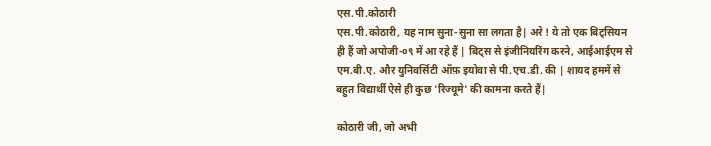एस.पी.कोठारी
एस.पी.कोठारी, यह नाम सुना-सुना सा लगता है| अरे ! ये तो एक बिट्सियन ही हैं जो अपोजी-०९ में आ रहे हैं | बिट्स से इंजीनियरिंग करने, आईआईएम से एम.बी.ए. और युनिवर्सिटी ऑफ़ इयोवा से पी.एच.डी. की | शायद हममें से बहुत विद्यार्थी ऐसे ही कुछ 'रिज्यूमे' की कामना करते हैं|

कोठारी जी, जो अभी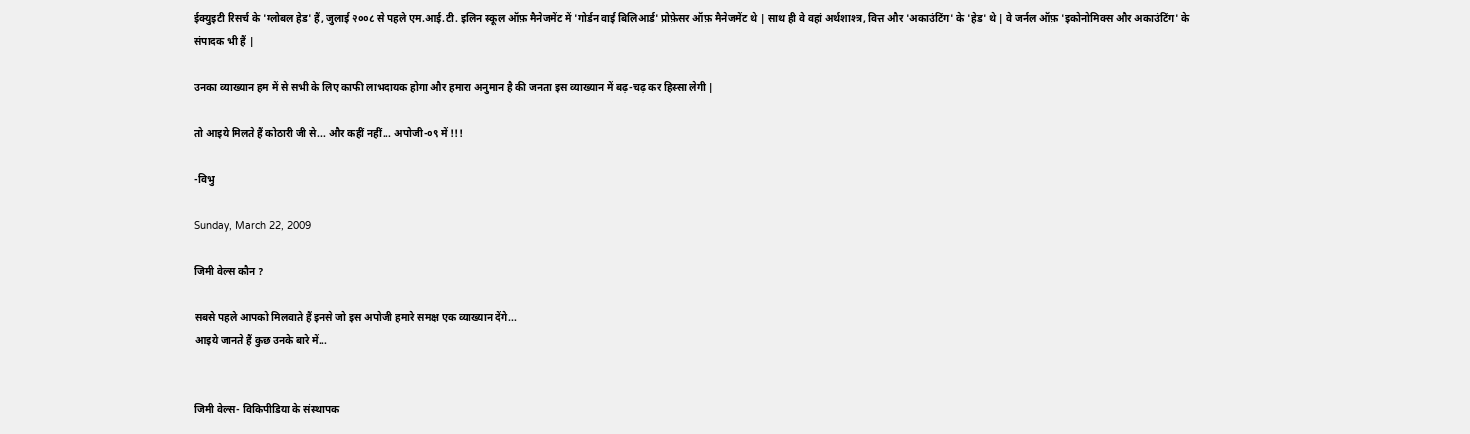ईक्युइटी रिसर्च के 'ग्लोबल हेड' हैं, जुलाई २००८ से पहले एम.आई.टी. इलिन स्कूल ऑफ़ मैनेजमेंट में 'गोर्डन वाई बिलिआर्ड' प्रोफ़ेसर ऑफ़ मैनेजमेंट थे | साथ ही वे वहां अर्थशाश्त्र, वित्त और 'अकाउंटिंग' के 'हेड' थे | वे जर्नल ऑफ़ 'इकोनोमिक्स और अकाउंटिंग' के संपादक भी हैं |

उनका व्याख्यान हम में से सभी के लिए काफी लाभदायक होगा और हमारा अनुमान है की जनता इस व्याख्यान में बढ़-चढ़ कर हिस्सा लेगी |

तो आइये मिलते हैं कोठारी जी से... और कहीं नहीं... अपोजी-०९ में !!!

-विभु

Sunday, March 22, 2009

जिमी वेल्स कौन ?

सबसे पहले आपको मिलवाते हैं इनसे जो इस अपोजी हमारे समक्ष एक व्याख्यान देंगे...
आइये जानते हैं कुछ उनके बारे में...


जिमी वेल्स- विकिपीडिया के संस्थापक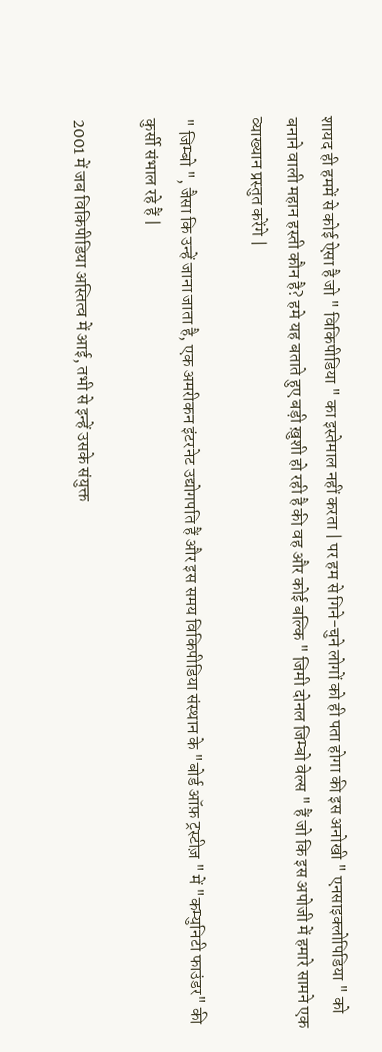शायद ही हममें से कोई ऐसा है जो " विकिपीडिया " का इस्तेमाल नहीं करता | पर हम से गिने-चुने लोगों को ही पता होगा की इस अनोखी " एनसाइक्लोपिडिया " को बनाने वाली महान हस्ती कौन है? हमे यह बताते हुए बड़ी ख़ुशी हो रही है की वह और कोई बल्कि " जिमी दोनल जिम्बो वेल्स " हैं जो कि इस अपोजी में हमारे सामने एक व्याख्यान प्रस्तुत करेंगे |

" जिम्बो ", जैसा कि उन्हें जाना जाता है, एक अमरीकन इंटरनेट उद्योगपति हैं और इस समय विकिपीडिया संस्थान के "बोर्ड ऑफ़ ट्रस्टीज़ " में "कम्युनिटी फाउंडर" की कुर्सी संभाल रहे हैं |

2001 में जब विकिपीडिया अस्तित्व में आई, तभी से इन्हें उसके संयुक्त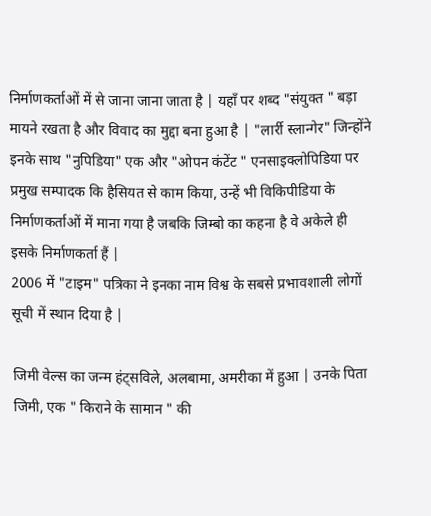निर्माणकर्ताओं में से जाना जाना जाता है | यहाँ पर शब्द "संयुक्त " बड़ा मायने रखता है और विवाद का मुद्दा बना हुआ है | "लार्री स्लान्गेर" जिन्होंने इनके साथ "नुपिडिया" एक और "ओपन कंटेंट " एनसाइक्लोपिडिया पर प्रमुख सम्पादक कि हैसियत से काम किया, उन्हें भी विकिपीडिया के निर्माणकर्ताओं में माना गया है जबकि जिम्बो का कहना है वे अकेले ही इसके निर्माणकर्ता हैं |
2006 में "टाइम" पत्रिका ने इनका नाम विश्व के सबसे प्रभावशाली लोगों सूची में स्थान दिया है |

जिमी वेल्स का जन्म हंट्सविले, अलबामा, अमरीका में हुआ | उनके पिता जिमी, एक " किराने के सामान " की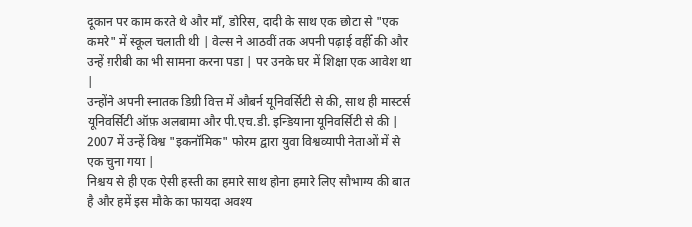दूकान पर काम करते थे और माँ, डोरिस, दादी के साथ एक छोटा से "एक कमरे" में स्कूल चलाती थी | वेल्स ने आठवीं तक अपनी पढ़ाई वहीँ की और उन्हें ग़रीबी का भी सामना करना पडा | पर उनके घर में शिक्षा एक आवेश था |
उन्होंने अपनी स्नातक डिग्री वित्त में औबर्न यूनिवर्सिटी से की, साथ ही मास्टर्स यूनिवर्सिटी ऑफ़ अलबामा और पी.एच.डी. इन्डियाना यूनिवर्सिटी से की | 2007 में उन्हें विश्व "इकनॉमिक" फोरम द्वारा युवा विश्वव्यापी नेताओं में से एक चुना गया |
निश्चय से ही एक ऐसी हस्ती का हमारे साथ होना हमारे लिए सौभाग्य की बात है और हमें इस मौके का फायदा अवश्य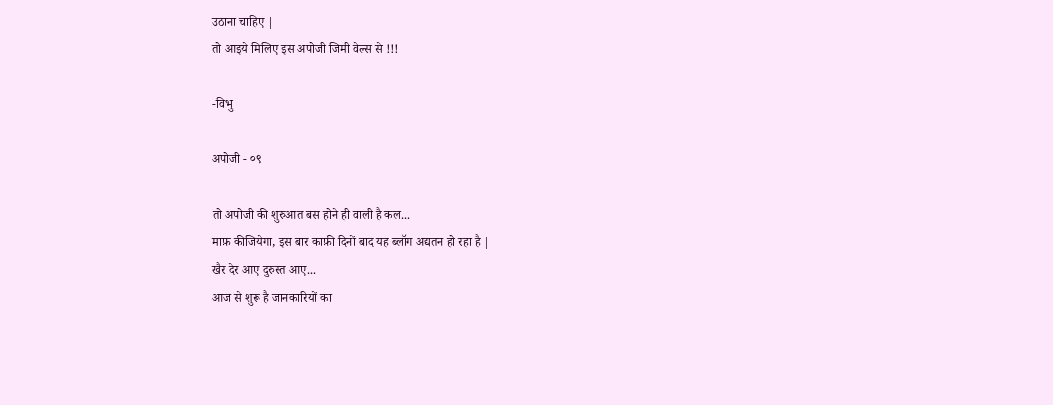उठाना चाहिए |
तो आइये मिलिए इस अपोजी जिमी वेल्स से !!!

-विभु

अपोजी - ०९

तो अपोजी की शुरुआत बस होने ही वाली है कल...
माफ़ कीजियेगा, इस बार काफ़ी दिनों बाद यह ब्लॉग अद्यतन हो रहा है |
खैर देर आए दुरुस्त आए...
आज से शुरू है जानकारियों का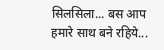सिलसिला... बस आप हमारे साथ बने रहिये...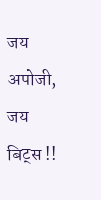जय अपोजी, जय बिट्स !!